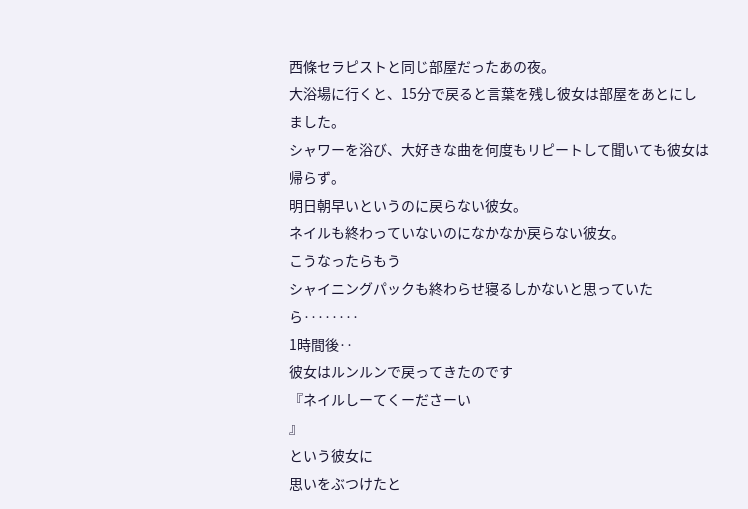西條セラピストと同じ部屋だったあの夜。
大浴場に行くと、15分で戻ると言葉を残し彼女は部屋をあとにしました。
シャワーを浴び、大好きな曲を何度もリピートして聞いても彼女は帰らず。
明日朝早いというのに戻らない彼女。
ネイルも終わっていないのになかなか戻らない彼女。
こうなったらもう
シャイニングパックも終わらせ寝るしかないと思っていたら‥‥‥‥
1時間後‥
彼女はルンルンで戻ってきたのです
『ネイルしーてくーださーい
』
という彼女に
思いをぶつけたと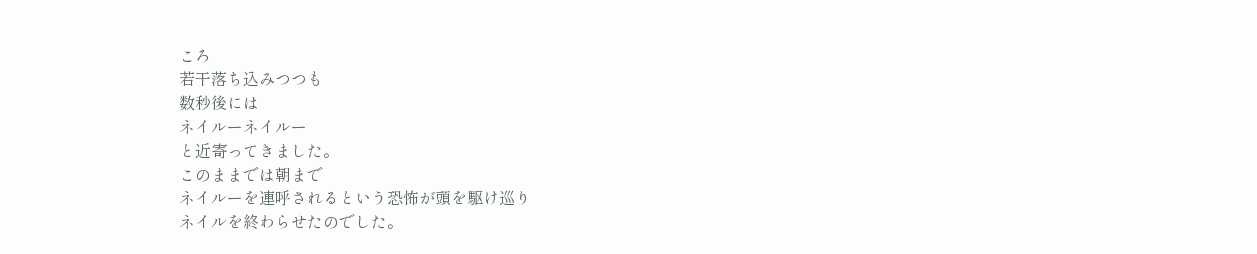ころ
若干落ち込みつつも
数秒後には
ネイルーネイルー
と近寄ってきました。
このままでは朝まで
ネイルーを連呼されるという恐怖が頭を駆け巡り
ネイルを終わらせたのでした。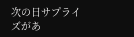次の日サプライズがあ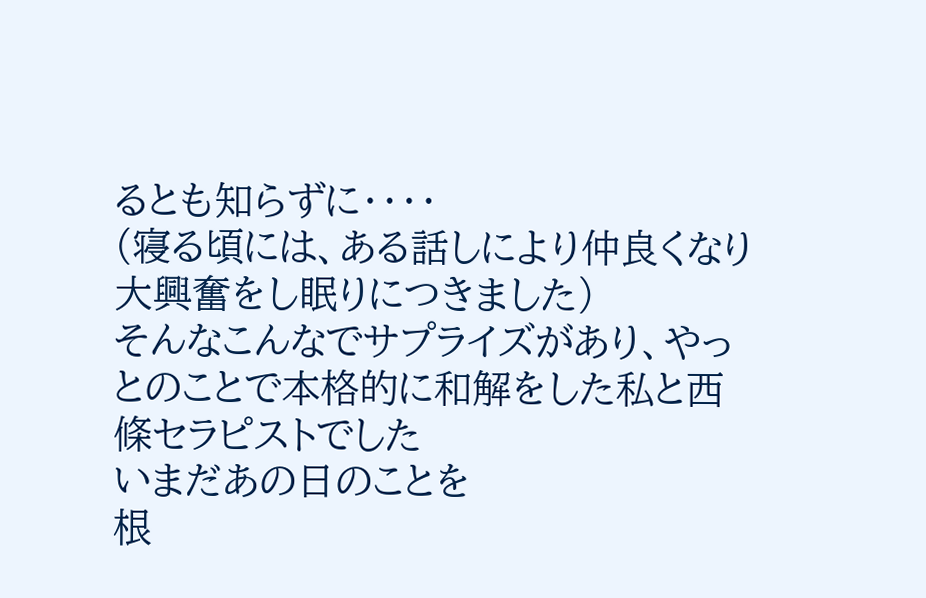るとも知らずに‥‥
(寝る頃には、ある話しにより仲良くなり大興奮をし眠りにつきました)
そんなこんなでサプライズがあり、やっとのことで本格的に和解をした私と西條セラピストでした
いまだあの日のことを
根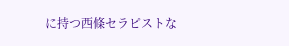に持つ西條セラピストな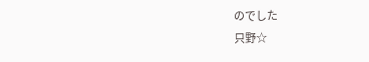のでした
只野☆